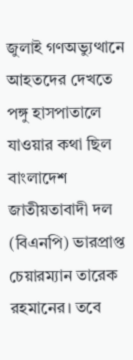জুলাই গণঅভ্যুত্থানে আহতদের দেখতে পঙ্গু হাসপাতালে যাওয়ার কথা ছিল বাংলাদেশ জাতীয়তাবাদী দল (বিএনপি) ভারপ্রাপ্ত চেয়ারম্যান তারেক রহমানের। তবে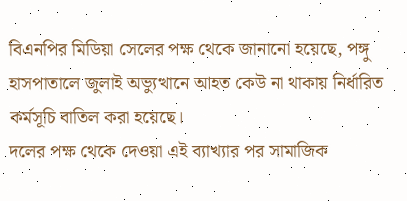বিএনপির মিডিয়া সেলের পক্ষ থেকে জানানো হয়েছে, পঙ্গু হাসপাতালে জুলাই অভ্যুত্থানে আহত কেউ না থাকায় নির্ধারিত কর্মসূচি বাতিল করা হয়েছে।
দলের পক্ষ থেকে দেওয়া এই ব্যাখ্যার পর সামাজিক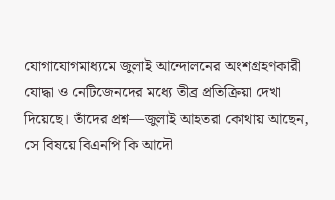যোগাযোগমাধ্যমে জুলাই আন্দোলনের অংশগ্রহণকারী যোদ্ধা ও নেটিজেনদের মধ্যে তীব্র প্রতিক্রিয়া দেখা দিয়েছে। তাঁদের প্রশ্ন—জুলাই আহতরা কোথায় আছেন, সে বিষয়ে বিএনপি কি আদৌ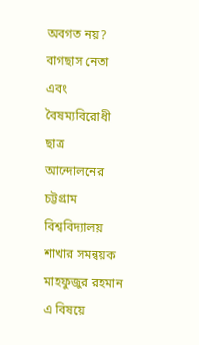অবগত নয়?
বাগছাস নেতা এবং বৈষম্যবিরোধী ছাত্র আন্দোলনের চট্টগ্রাম বিশ্ববিদ্যালয় শাখার সমন্বয়ক মাহফুজুর রহমান এ বিষয়ে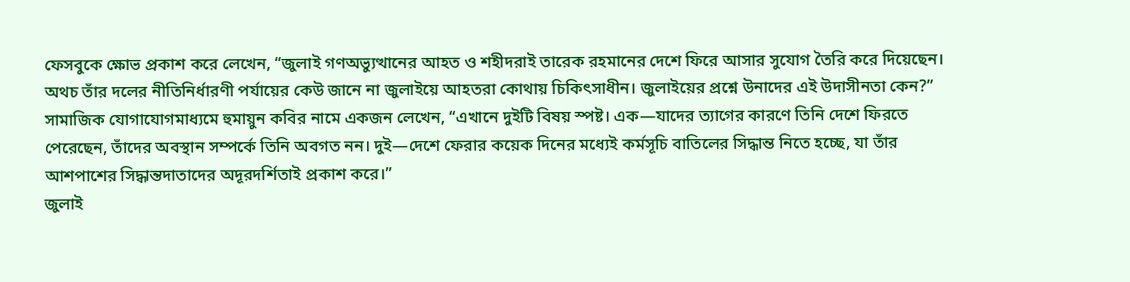ফেসবুকে ক্ষোভ প্রকাশ করে লেখেন, “জুলাই গণঅভ্যুত্থানের আহত ও শহীদরাই তারেক রহমানের দেশে ফিরে আসার সুযোগ তৈরি করে দিয়েছেন। অথচ তাঁর দলের নীতিনির্ধারণী পর্যায়ের কেউ জানে না জুলাইয়ে আহতরা কোথায় চিকিৎসাধীন। জুলাইয়ের প্রশ্নে উনাদের এই উদাসীনতা কেন?”
সামাজিক যোগাযোগমাধ্যমে হুমায়ুন কবির নামে একজন লেখেন, “এখানে দুইটি বিষয় স্পষ্ট। এক—যাদের ত্যাগের কারণে তিনি দেশে ফিরতে পেরেছেন, তাঁদের অবস্থান সম্পর্কে তিনি অবগত নন। দুই—দেশে ফেরার কয়েক দিনের মধ্যেই কর্মসূচি বাতিলের সিদ্ধান্ত নিতে হচ্ছে, যা তাঁর আশপাশের সিদ্ধান্তদাতাদের অদূরদর্শিতাই প্রকাশ করে।”
জুলাই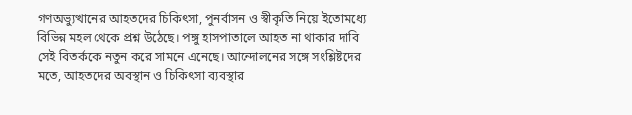গণঅভ্যুত্থানের আহতদের চিকিৎসা, পুনর্বাসন ও স্বীকৃতি নিয়ে ইতোমধ্যে বিভিন্ন মহল থেকে প্রশ্ন উঠেছে। পঙ্গু হাসপাতালে আহত না থাকার দাবি সেই বিতর্ককে নতুন করে সামনে এনেছে। আন্দোলনের সঙ্গে সংশ্লিষ্টদের মতে, আহতদের অবস্থান ও চিকিৎসা ব্যবস্থার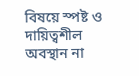বিষয়ে স্পষ্ট ও দায়িত্বশীল অবস্থান না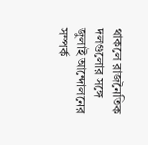থাকলে রাজনৈতিক দলগুলোর সঙ্গে জুলাই আন্দোলনের সম্পর্ক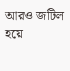আরও জটিল হয়ে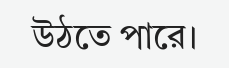উঠতে পারে।